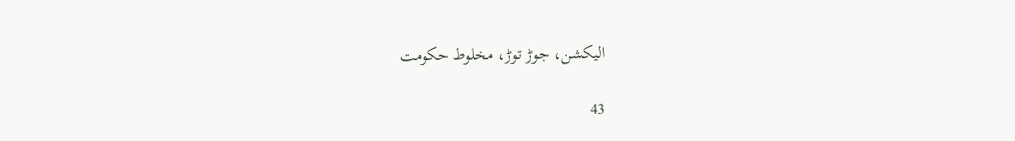الیکشن، جوڑ توڑ، مخلوط حکومت

43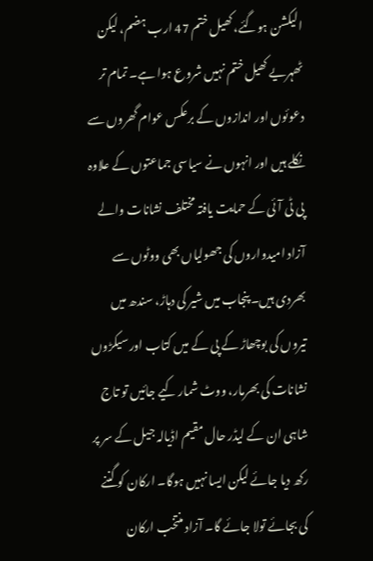الیکشن ہوگئے، کھیل ختم 47 ارب ہضم، لیکن ٹھہریے کھیل ختم نہیں شروع ہوا ہے۔ تمام تر دعوئوں اور اندازوں کے برعکس عوام گھروں سے نکلے ہیں اور انہوں نے سیاسی جماعتوں کے علاوہ پی ٹی آئی کے حمایت یافتہ مختلف نشانات والے آزاد امیدواروں کی جھولیاں بھی ووٹوں سے بھردی ہیں۔ پنجاب میں شیر کی دہاڑ، سندھ میں تیروں کی بوچھاڑ کے پی کے میں کتاب اور سیکڑوں نشانات کی بھرمار، ووٹ شمار کیے جائیں تو تاج شاہی ان کے لیڈر حال مقیم اڈیالہ جیل کے سر پر رکھ دیا جائے لیکن ایسا نہیں ہوگا۔ ارکان کو گننے کی بجائے تولا جائے گا۔ آزاد منتخب ارکان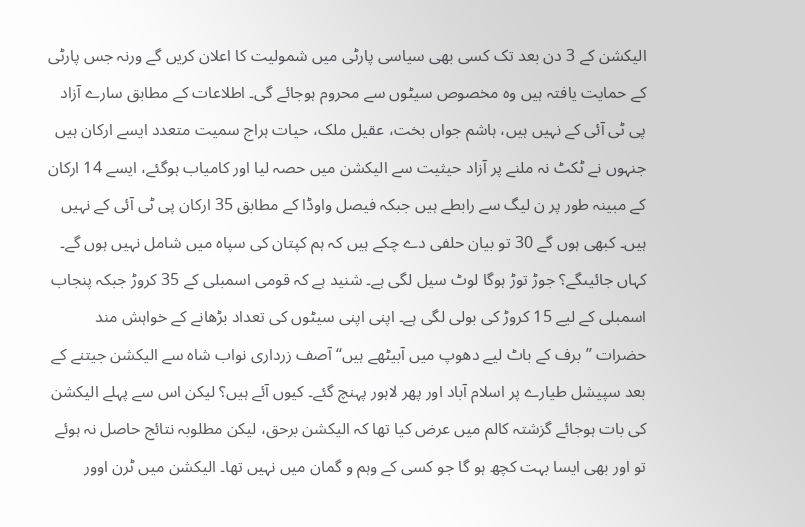الیکشن کے 3 دن بعد تک کسی بھی سیاسی پارٹی میں شمولیت کا اعلان کریں گے ورنہ جس پارٹی کے حمایت یافتہ ہیں وہ مخصوص سیٹوں سے محروم ہوجائے گی۔ اطلاعات کے مطابق سارے آزاد پی ٹی آئی کے نہیں ہیں، ہاشم جواں بخت، عقیل ملک، حیات ہراج سمیت متعدد ایسے ارکان ہیں جنہوں نے ٹکٹ نہ ملنے پر آزاد حیثیت سے الیکشن میں حصہ لیا اور کامیاب ہوگئے، ایسے 14 ارکان کے مبینہ طور پر ن لیگ سے رابطے ہیں جبکہ فیصل واوڈا کے مطابق 35 ارکان پی ٹی آئی کے نہیں ہیں۔ کبھی ہوں گے 30 تو بیان حلفی دے چکے ہیں کہ ہم کپتان کی سپاہ میں شامل نہیں ہوں گے۔ کہاں جائیںگے؟ جوڑ توڑ ہوگا لوٹ سیل لگی ہے۔ شنید ہے کہ قومی اسمبلی کے 35 کروڑ جبکہ پنجاب اسمبلی کے لیے 15 کروڑ کی بولی لگی ہے۔ اپنی اپنی سیٹوں کی تعداد بڑھانے کے خواہش مند حضرات ’’برف کے باٹ لیے دھوپ میں آبیٹھے ہیں‘‘ آصف زرداری نواب شاہ سے الیکشن جیتنے کے بعد سپیشل طیارے پر اسلام آباد اور پھر لاہور پہنچ گئے۔ کیوں آئے ہیں؟ لیکن اس سے پہلے الیکشن کی بات ہوجائے گزشتہ کالم میں عرض کیا تھا کہ الیکشن برحق، لیکن مطلوبہ نتائج حاصل نہ ہوئے تو اور بھی ایسا بہت کچھ ہو گا جو کسی کے وہم و گمان میں نہیں تھا۔ الیکشن میں ٹرن اوور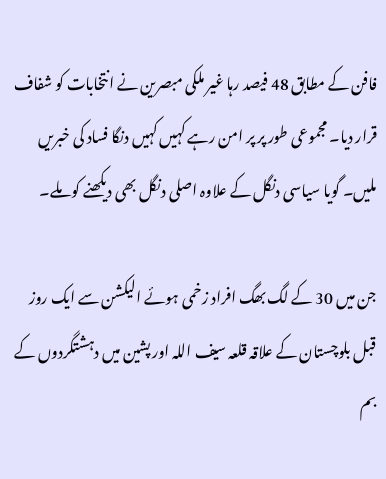فافن کے مطابق 48 فیصد رہا غیر ملکی مبصرین نے انتخابات کو شفاف قرار دیا۔ مجموعی طور پر پر امن رہے کہیں کہیں دنگا فساد کی خبریں ملیں۔ گویا سیاسی دنگل کے علاوہ اصلی دنگل بھی دیکھنے کو ملے۔

جن میں 30 کے لگ بھگ افراد زخمی ہوئے الیکشن سے ایک روز قبل بلوچستان کے علاقہ قلعہ سیف اللہ اور پشین میں دہشتگردوں کے بم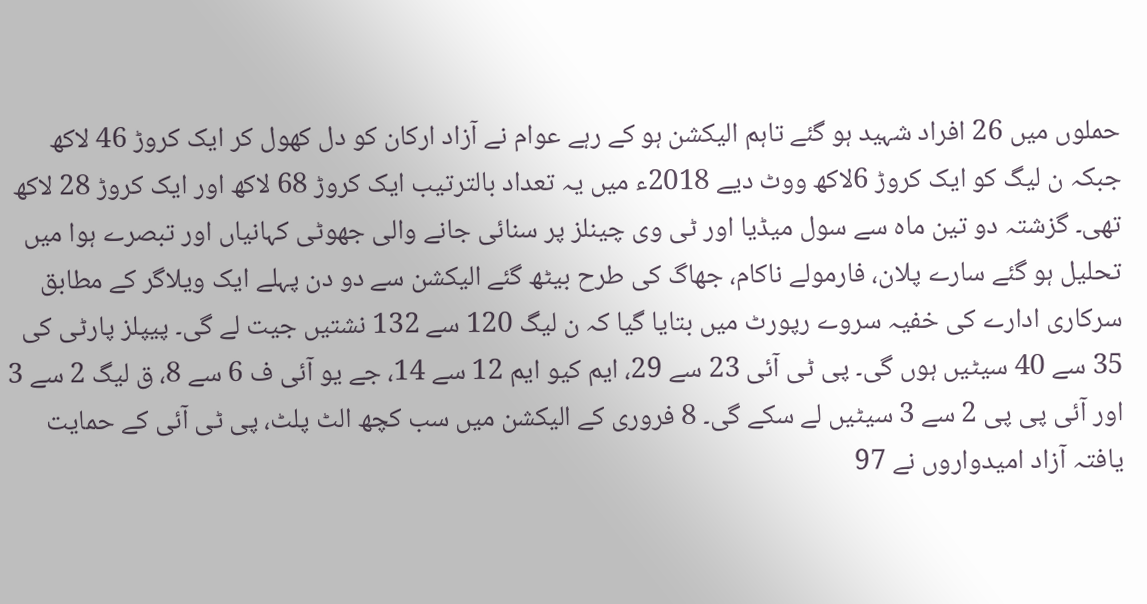حملوں میں 26 افراد شہید ہو گئے تاہم الیکشن ہو کے رہے عوام نے آزاد ارکان کو دل کھول کر ایک کروڑ 46 لاکھ جبکہ ن لیگ کو ایک کروڑ 6لاکھ ووٹ دیے 2018ء میں یہ تعداد بالترتیب ایک کروڑ 68 لاکھ اور ایک کروڑ 28 لاکھ تھی۔ گزشتہ دو تین ماہ سے سول میڈیا اور ٹی وی چینلز پر سنائی جانے والی جھوٹی کہانیاں اور تبصرے ہوا میں تحلیل ہو گئے سارے پلان، فارمولے ناکام، جھاگ کی طرح بیٹھ گئے الیکشن سے دو دن پہلے ایک ویلاگر کے مطابق سرکاری ادارے کی خفیہ سروے رپورٹ میں بتایا گیا کہ ن لیگ 120 سے 132 نشتیں جیت لے گی۔ پیپلز پارٹی کی 35 سے 40 سیٹیں ہوں گی۔ پی ٹی آئی 23 سے 29، ایم کیو ایم 12 سے 14، جے یو آئی ف 6 سے 8، ق لیگ 2 سے 3 اور آئی پی پی 2 سے 3 سیٹیں لے سکے گی۔ 8 فروری کے الیکشن میں سب کچھ الٹ پلٹ، پی ٹی آئی کے حمایت یافتہ آزاد امیدواروں نے 97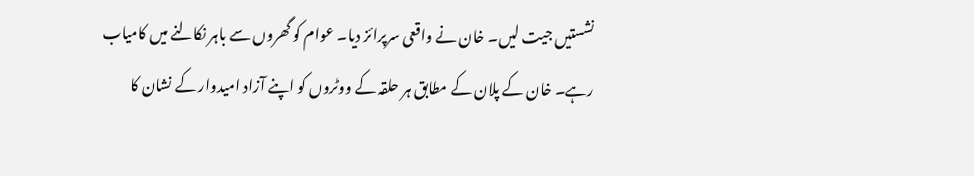نشستیں جیت لیں۔ خان نے واقعی سرپرائز دیا۔ عوام کو گھروں سے باہر نکالنے میں کامیاب رہے۔ خان کے پلان کے مطابق ہر حلقہ کے ووٹروں کو اپنے آزاد امیدوار کے نشان کا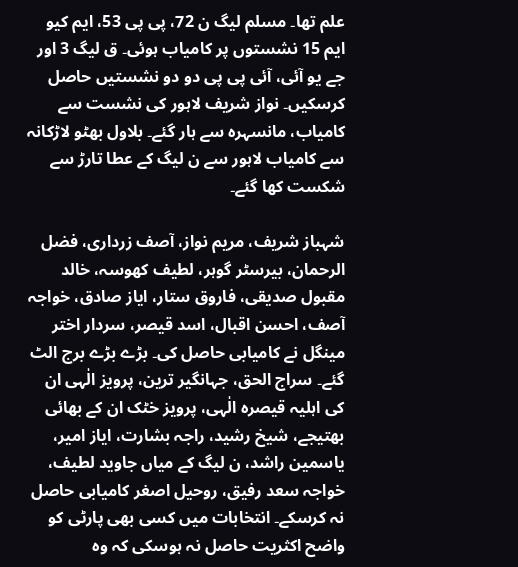علم تھا۔ مسلم لیگ ن 72، پی پی 53، ایم کیو ایم 15 نشستوں پر کامیاب ہوئی۔ ق لیگ 3 اور جے یو آئی، آئی پی پی دو دو نشستیں حاصل کرسکیں۔ نواز شریف لاہور کی نشست سے کامیاب، مانسہرہ سے ہار گئے۔ بلاول بھٹو لاڑکانہ سے کامیاب لاہور سے ن لیگ کے عطا تارڑ سے شکست کھا گئے۔

شہباز شریف، مریم نواز، آصف زرداری، فضل الرحمان، بیرسٹر گوہر، لطیف کھوسہ، خالد مقبول صدیقی، فاروق ستار، ایاز صادق، خواجہ آصف، احسن اقبال، اسد قیصر، سردار اختر مینگل نے کامیابی حاصل کی۔ بڑے بڑے برج الٹ گئے۔ سراج الحق، جہانگیر ترین، پرویز الٰہی ان کی اہلیہ قیصرہ الٰہی، پرویز خٹک ان کے بھائی بھتیجے، شیخ رشید، راجہ بشارت، ایاز امیر، یاسمین راشد، ن لیگ کے میاں جاوید لطیف، خواجہ سعد رفیق، روحیل اصغر کامیابی حاصل نہ کرسکے۔ انتخابات میں کسی بھی پارٹی کو واضح اکثریت حاصل نہ ہوسکی کہ وہ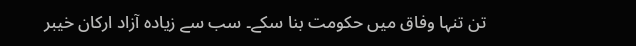تن تنہا وفاق میں حکومت بنا سکے۔ سب سے زیادہ آزاد ارکان خیبر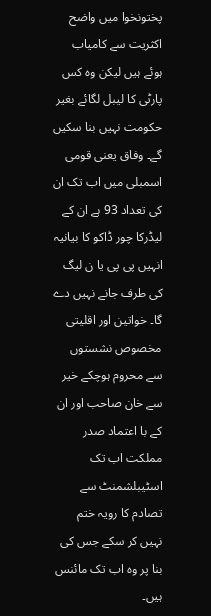پختونخوا میں واضح اکثریت سے کامیاب ہوئے ہیں لیکن وہ کس پارٹی کا لیبل لگائے بغیر حکومت نہیں بنا سکیں گے۔ وفاق یعنی قومی اسمبلی میں اب تک ان کی تعداد 93 ہے ان کے لیڈرکا چور ڈاکو کا بیانیہ انہیں پی پی یا ن لیگ کی طرف جانے نہیں دے گا۔ خواتین اور اقلیتی مخصوص نشستوں سے محروم ہوچکے خیر سے خان صاحب اور ان کے با اعتماد صدر مملکت اب تک اسٹیبلشمنٹ سے تصادم کا رویہ ختم نہیں کر سکے جس کی بنا پر وہ اب تک مائنس ہیں۔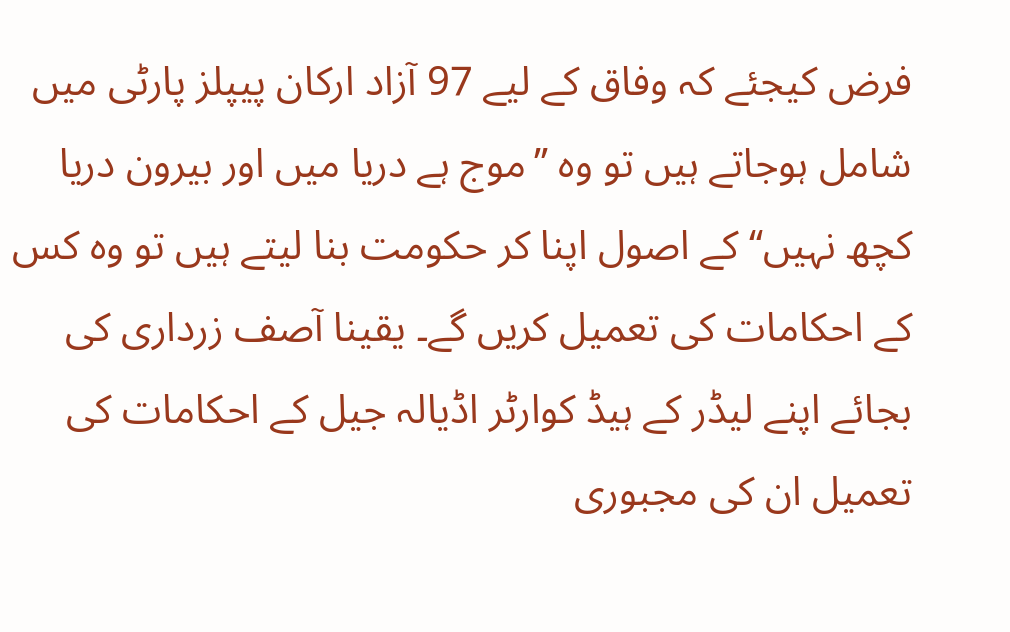فرض کیجئے کہ وفاق کے لیے 97 آزاد ارکان پیپلز پارٹی میں شامل ہوجاتے ہیں تو وہ ’’موج ہے دریا میں اور بیرون دریا کچھ نہیں‘‘ کے اصول اپنا کر حکومت بنا لیتے ہیں تو وہ کس کے احکامات کی تعمیل کریں گے۔ یقینا آصف زرداری کی بجائے اپنے لیڈر کے ہیڈ کوارٹر اڈیالہ جیل کے احکامات کی تعمیل ان کی مجبوری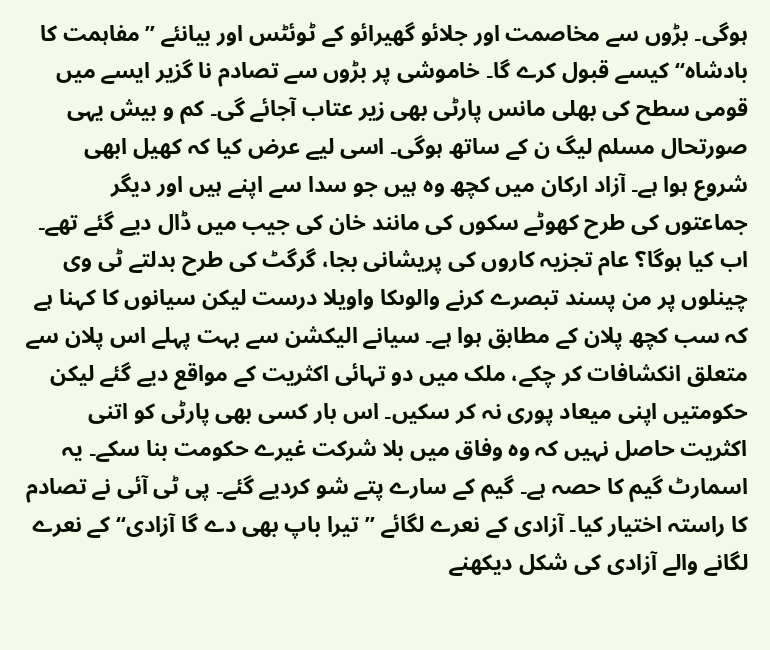ہوگی۔ بڑوں سے مخاصمت اور جلائو گھیرائو کے ٹوئٹس اور بیانئے ’’مفاہمت کا بادشاہ‘‘ کیسے قبول کرے گا۔ خاموشی پر بڑوں سے تصادم نا گزیر ایسے میں قومی سطح کی بھلی مانس پارٹی بھی زیر عتاب آجائے گی۔ کم و بیش یہی صورتحال مسلم لیگ ن کے ساتھ ہوگی۔ اسی لیے عرض کیا کہ کھیل ابھی شروع ہوا ہے۔ آزاد ارکان میں کچھ وہ ہیں جو سدا سے اپنے ہیں اور دیگر جماعتوں کی طرح کھوٹے سکوں کی مانند خان کی جیب میں ڈال دیے گئے تھے۔
اب کیا ہوگا؟ عام تجزیہ کاروں کی پریشانی بجا، گرگٹ کی طرح بدلتے ٹی وی چینلوں پر من پسند تبصرے کرنے والوںکا واویلا درست لیکن سیانوں کا کہنا ہے کہ سب کچھ پلان کے مطابق ہوا ہے۔ سیانے الیکشن سے بہت پہلے اس پلان سے متعلق انکشافات کر چکے، ملک میں دو تہائی اکثریت کے مواقع دیے گئے لیکن حکومتیں اپنی میعاد پوری نہ کر سکیں۔ اس بار کسی بھی پارٹی کو اتنی اکثریت حاصل نہیں کہ وہ وفاق میں بلا شرکت غیرے حکومت بنا سکے۔ یہ اسمارٹ گیم کا حصہ ہے۔ گیم کے سارے پتے شو کردیے گئے۔ پی ٹی آئی نے تصادم کا راستہ اختیار کیا۔ آزادی کے نعرے لگائے ’’تیرا باپ بھی دے گا آزادی‘‘ کے نعرے لگانے والے آزادی کی شکل دیکھنے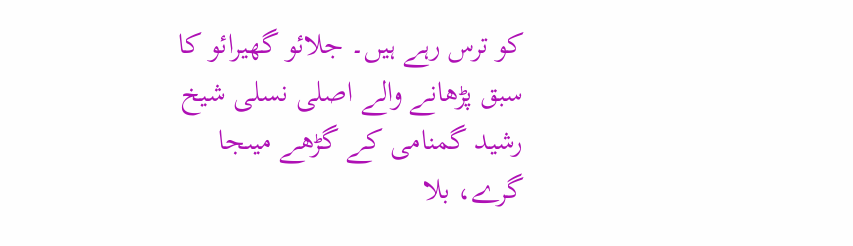کو ترس رہے ہیں۔ جلائو گھیرائو کا سبق پڑھانے والے اصلی نسلی شیخ رشید گمنامی کے گڑھے میںجا گرے، بلا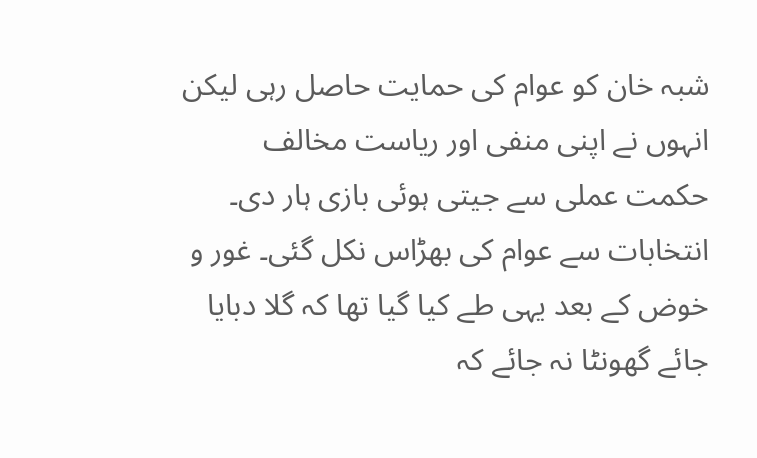شبہ خان کو عوام کی حمایت حاصل رہی لیکن انہوں نے اپنی منفی اور ریاست مخالف حکمت عملی سے جیتی ہوئی بازی ہار دی۔ انتخابات سے عوام کی بھڑاس نکل گئی۔ غور و خوض کے بعد یہی طے کیا گیا تھا کہ گلا دبایا جائے گھونٹا نہ جائے کہ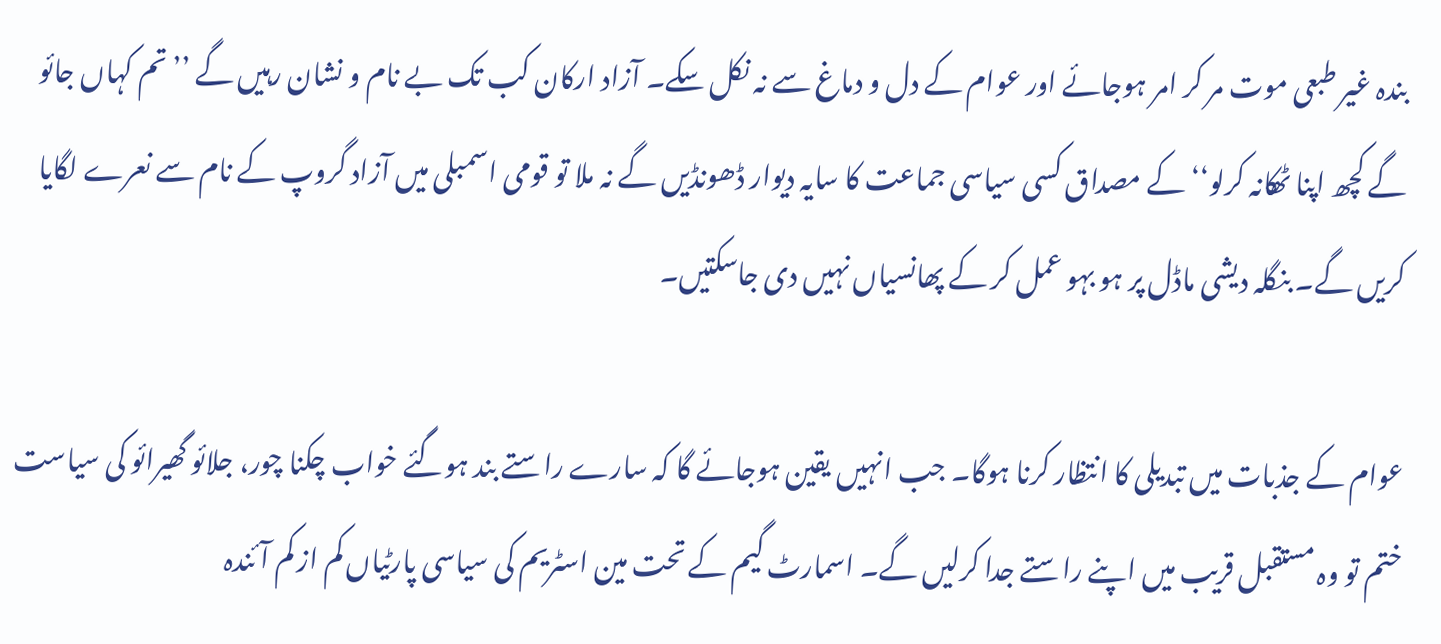بندہ غیر طبعی موت مر کر امر ہوجائے اور عوام کے دل و دماغ سے نہ نکل سکے۔ آزاد ارکان کب تک بے نام و نشان رہیں گے ’’تم کہاں جائو گے کچھ اپنا ٹھکانہ کرلو‘‘ کے مصداق کسی سیاسی جماعت کا سایہ دیوار ڈھونڈیں گے نہ ملا تو قومی اسمبلی میں آزاد گروپ کے نام سے نعرے لگایا کریں گے۔ بنگلہ دیشی ماڈل پر ہو بہو عمل کر کے پھانسیاں نہیں دی جاسکتیں۔

عوام کے جذبات میں تبدیلی کا انتظار کرنا ہوگا۔ جب انہیں یقین ہوجائے گا کہ سارے راستے بند ہوگئے خواب چکنا چور، جلائو گھیرائو کی سیاست ختم تو وہ مستقبل قریب میں اپنے راستے جدا کرلیں گے۔ اسمارٹ گیم کے تحت مین اسٹریم کی سیاسی پارٹیاں کم از کم آئندہ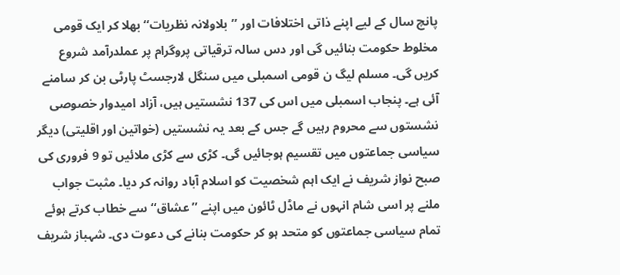پانچ سال کے لیے اپنے ذاتی اختلافات اور ’’بلاولانہ نظریات‘‘ بھلا کر ایک قومی مخلوط حکومت بنائیں گی اور دس سالہ ترقیاتی پروگرام پر عملدرآمد شروع کریں گی۔ مسلم لیگ ن قومی اسمبلی میں سنگل لارجسٹ پارٹی بن کر سامنے آئی ہے۔ پنجاب اسمبلی میں اس کی 137 نشستیں ہیں، آزاد امیدوار خصوصی نشستوں سے محروم رہیں گے جس کے بعد یہ نشستیں (خواتین اور اقلیتی) دیگر سیاسی جماعتوں میں تقسیم ہوجائیں گی۔ کڑی سے کڑی ملائیں تو 9 فروری کی صبح نواز شریف نے ایک اہم شخصیت کو اسلام آباد روانہ کر دیا۔ مثبت جواب ملنے پر اسی شام انہوں نے ماڈل ٹائون میں اپنے ’’عشاق‘‘ سے خطاب کرتے ہوئے تمام سیاسی جماعتوں کو متحد ہو کر حکومت بنانے کی دعوت دی۔ شہباز شریف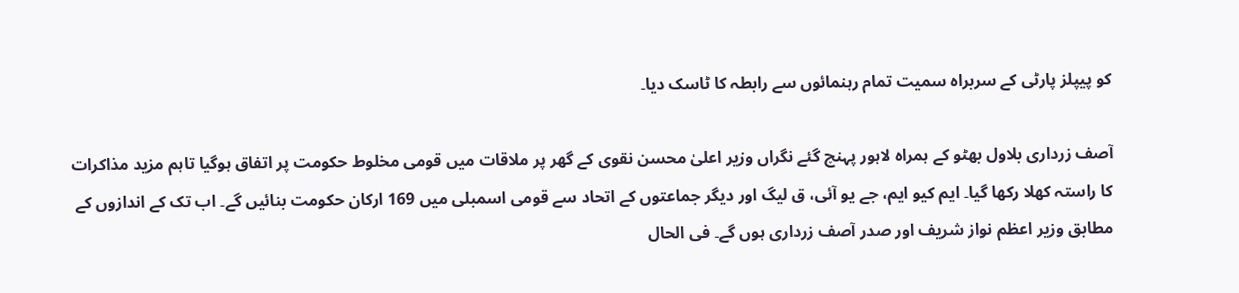کو پیپلز پارٹی کے سربراہ سمیت تمام رہنمائوں سے رابطہ کا ٹاسک دیا۔

آصف زرداری بلاول بھٹو کے ہمراہ لاہور پہنچ گئے نگراں وزیر اعلیٰ محسن نقوی کے گھر پر ملاقات میں قومی مخلوط حکومت پر اتفاق ہوگیا تاہم مزید مذاکرات کا راستہ کھلا رکھا گیا۔ ایم کیو ایم، جے یو آئی، ق لیگ اور دیگر جماعتوں کے اتحاد سے قومی اسمبلی میں 169 ارکان حکومت بنائیں گے۔ اب تک کے اندازوں کے مطابق وزیر اعظم نواز شریف اور صدر آصف زرداری ہوں گے۔ فی الحال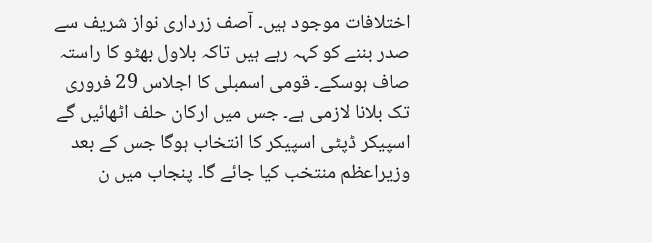اختلافات موجود ہیں۔ آصف زرداری نواز شریف سے صدر بننے کو کہہ رہے ہیں تاکہ بلاول بھٹو کا راستہ صاف ہوسکے۔ قومی اسمبلی کا اجلاس 29 فروری تک بلانا لازمی ہے۔ جس میں ارکان حلف اٹھائیں گے اسپیکر ڈپٹی اسپیکر کا انتخاب ہوگا جس کے بعد وزیراعظم منتخب کیا جائے گا۔ پنجاب میں ن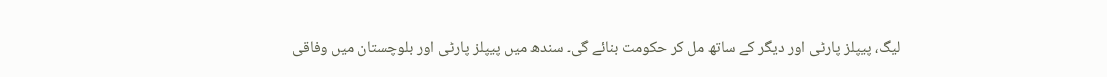لیگ، پیپلز پارٹی اور دیگر کے ساتھ مل کر حکومت بنائے گی۔ سندھ میں پیپلز پارٹی اور بلوچستان میں وفاقی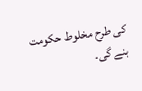کی طرح مخلوط حکومت بنے گی۔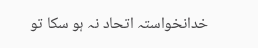خدانخواستہ اتحاد نہ ہو سکا تو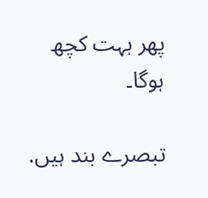پھر بہت کچھ ہوگا۔

تبصرے بند ہیں.